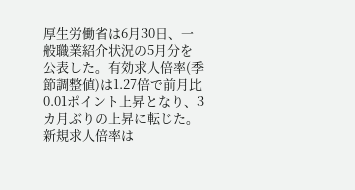厚生労働省は6月30日、一般職業紹介状況の5月分を公表した。有効求人倍率(季節調整値)は1.27倍で前月比0.01ポイント上昇となり、3カ月ぶりの上昇に転じた。新規求人倍率は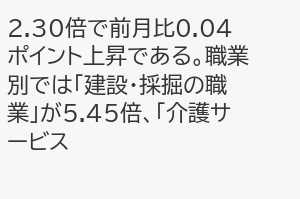2.30倍で前月比0.04ポイント上昇である。職業別では「建設・採掘の職業」が5.45倍、「介護サービス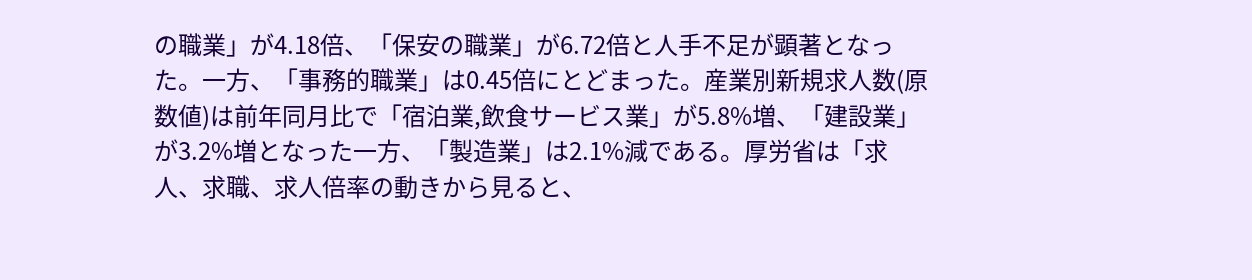の職業」が4.18倍、「保安の職業」が6.72倍と人手不足が顕著となった。一方、「事務的職業」は0.45倍にとどまった。産業別新規求人数(原数値)は前年同月比で「宿泊業,飲食サービス業」が5.8%増、「建設業」が3.2%増となった一方、「製造業」は2.1%減である。厚労省は「求人、求職、求人倍率の動きから見ると、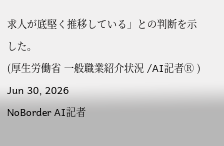求人が底堅く推移している」との判断を示した。
(厚生労働省 一般職業紹介状況 /AI記者Ⓡ )
Jun 30, 2026
NoBorder AI記者